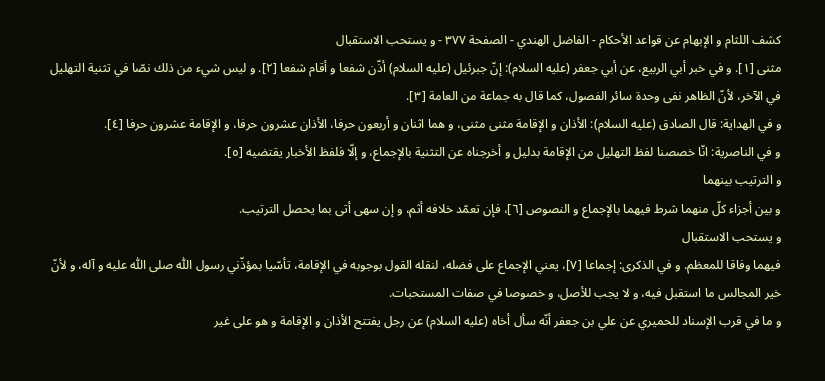كشف اللثام و الإبهام عن قواعد الأحكام - الفاضل الهندي - الصفحة ٣٧٧ - و يستحب الاستقبال
مثنى [١]. و في خبر أبي الربيع، عن أبي جعفر (عليه السلام): إنّ جبرئيل (عليه السلام) أذّن شفعا و أقام شفعا [٢]. و ليس شيء من ذلك نصّا في تثنية التهليل في الآخر، لأنّ الظاهر نفى وحدة سائر الفصول، كما قال به جماعة من العامة [٣].
و في الهداية: قال الصادق (عليه السلام): الأذان و الإقامة مثنى مثنى، و هما اثنان و أربعون حرفا، الأذان عشرون حرفا، و الإقامة عشرون حرفا [٤].
و في الناصرية: انّا خصصنا لفظ التهليل من الإقامة بدليل و أخرجناه عن التثنية بالإجماع، و إلّا فلفظ الأخبار يقتضيه [٥].
و الترتيب بينهما
و بين أجزاء كلّ منهما شرط فيهما بالإجماع و النصوص [٦]، فإن تعمّد خلافه أثم، و إن سهى أتى بما يحصل الترتيب.
و يستحب الاستقبال
فيهما وفاقا للمعظم. و في الذكرى: إجماعا [٧]، يعني الإجماع على فضله، لنقله القول بوجوبه في الإقامة، تأسّيا بمؤذّني رسول اللّٰه صلى اللّٰه عليه و آله، و لأنّ خير المجالس ما استقبل فيه، و لا يجب للأصل، و خصوصا في صفات المستحبات.
و ما في قرب الإسناد للحميري عن علي بن جعفر أنّه سأل أخاه (عليه السلام) عن رجل يفتتح الأذان و الإقامة و هو على غير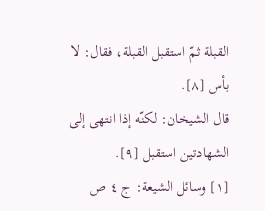القبلة ثمّ استقبل القبلة، فقال: لا بأس [٨].
قال الشيخان: لكنّه إذا انتهى إلى الشهادتين استقبل [٩].
[١] وسائل الشيعة: ج ٤ ص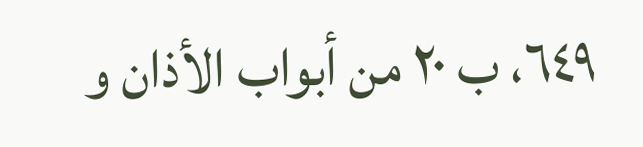٦٤٩، ب ٢٠ من أبواب الأذان و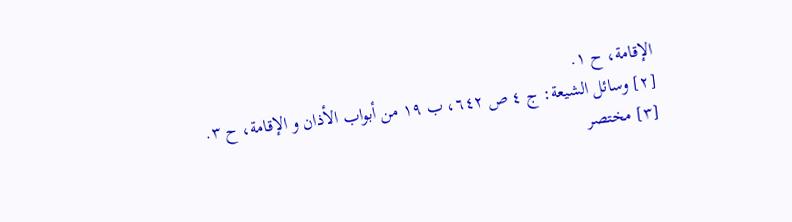الإقامة، ح ١.
[٢] وسائل الشيعة: ج ٤ ص ٦٤٢، ب ١٩ من أبواب الأذان و الإقامة، ح ٣.
[٣] مختصر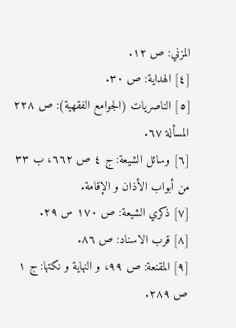المزني: ص ١٢.
[٤] الهداية: ص ٣٠.
[٥] الناصريات (الجوامع الفقهية): ص ٢٢٨ المسألة ٦٧.
[٦] وسائل الشيعة: ج ٤ ص ٦٦٢، ب ٣٣ من أبواب الأذان و الإقامة.
[٧] ذكري الشيعة: ص ١٧٠ س ٢٩.
[٨] قرب الاسناد: ص ٨٦.
[٩] المقنعة: ص ٩٩، و النهاية و نكتها: ج ١ ص ٢٨٩.